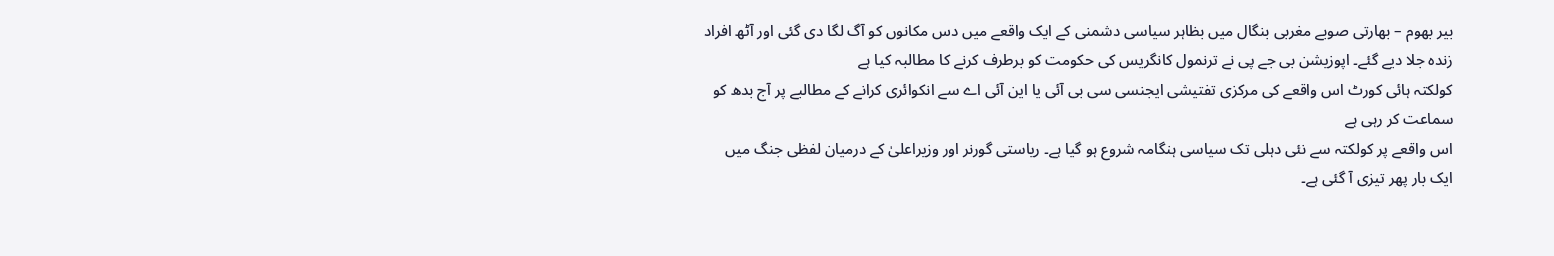بیر بھوم – بھارتی صوبے مغربی بنگال میں بظاہر سیاسی دشمنی کے ایک واقعے میں دس مکانوں کو آگ لگا دی گئی اور آٹھ افراد زندہ جلا دیے گئے۔ اپوزیشن بی جے پی نے ترنمول کانگریس کی حکومت کو برطرف کرنے کا مطالبہ کیا ہے
کولکتہ ہائی کورٹ اس واقعے کی مرکزی تفتیشی ایجنسی سی بی آئی یا این آئی اے سے انکوائری کرانے کے مطالبے پر آج بدھ کو سماعت کر رہی ہے
اس واقعے پر کولکتہ سے نئی دہلی تک سیاسی ہنگامہ شروع ہو گیا ہے۔ ریاستی گورنر اور وزیراعلیٰ کے درمیان لفظی جنگ میں ایک بار پھر تیزی آ گئی ہے۔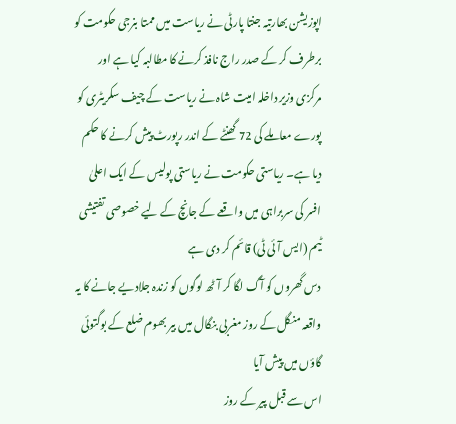اپوزیشن بھارتیہ جنتا پارٹی نے ریاست میں ممتا بنرجی حکومت کو برطرف کر کے صدر راج نافذ کرنے کا مطالبہ کیا ہے اور مرکزی وزیر داخلہ امیت شاہ نے ریاست کے چیف سکریٹری کو پورے معاملے کی 72 گھنٹے کے اندر رپورٹ پیش کرنے کا حکم دیا ہے۔ ریاستی حکومت نے ریاستی پولیس کے ایک اعلیٰ افسر کی سربراہی میں واقعے کے جانچ کے لیے خصوصی تفتیشی ٹیم (ایس آئی ٹی) قائم کر دی ہے
دس گھروں کو آگ لگا کر آٹھ لوگوں کو زندہ جلادیے جانے کا یہ واقعہ منگل کے روز مغربی بنگال میں بیر بھوم ضلع کے بوگتوئی گاؤں میں پیش آیا
اس سے قبل پیر کے روز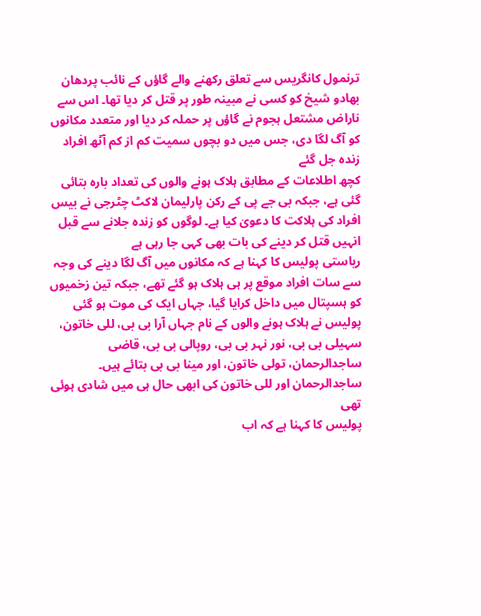ترنمول کانگریس سے تعلق رکھنے والے گاؤں کے نائب پردھان بھادو شیخ کو کسی نے مبینہ طور پر قتل کر دیا تھا۔ اس سے ناراض مشتعل ہجوم نے گاؤں پر حملہ کر دیا اور متعدد مکانوں کو آگ لگا دی، جس میں دو بچوں سمیت کم از کم آٹھ افراد زندہ جل گئے
کچھ اطلاعات کے مطابق ہلاک ہونے والوں کی تعداد بارہ بتائی گئی ہے، جبکہ بی جے پی کے رکن پارلیمان لاکٹ چٹرجی نے بیس افراد کی ہلاکت کا دعویٰ کیا ہے۔ لوگوں کو زندہ جلانے سے قبل انہیں قتل کر دینے کی بات بھی کہی جا رہی ہے
ریاستی پولیس کا کہنا ہے کہ مکانوں میں آگ لگا دینے کی وجہ سے سات افراد موقع پر ہی ہلاک ہو گئے تھے، جبکہ تین زخمیوں کو ہسپتال میں داخل کرایا گیا، جہاں ایک کی موت ہو گئی
پولیس نے ہلاک ہونے والوں کے نام جہاں آرا بی بی، للی خاتون، سہیلی بی بی، نور نہر بی بی، روپالی بی بی، قاضی ساجدالرحمان، تولی خاتون، اور مینا بی بی بتائے ہیں۔ ساجدالرحمان اور للی خاتون کی ابھی حال ہی میں شادی ہوئی تھی
پولیس کا کہنا ہے کہ اب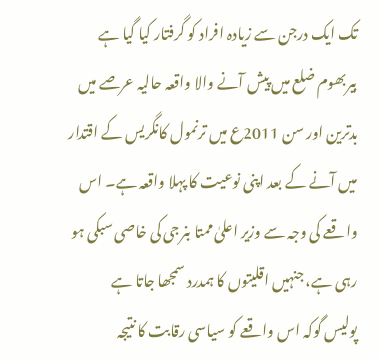تک ایک درجن سے زیادہ افراد کو گرفتار کیا گیا ہے
بیربھوم ضلع میں پیش آنے والا واقعہ حالیہ عرصے میں بدترین اور سن 2011ع میں ترنمول کانگریس کے اقتدار میں آنے کے بعد اپنی نوعیت کا پہلا واقعہ ہے۔ اس واقعے کی وجہ سے وزیر اعلیٰ ممتا بنرجی کی خاصی سبکی ہو رہی ہے، جنہیں اقلیتوں کا ہمدرد سمجھا جاتا ہے
پولیس گوکہ اس واقعے کو سیاسی رقابت کا نتیجہ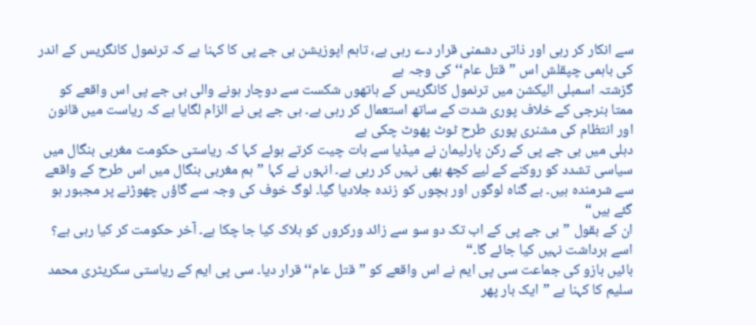سے انکار کر رہی اور ذاتی دشمنی قرار دے رہی ہے، تاہم اپوزیشن بی جے پی کا کہنا ہے کہ ترنمول کانگریس کے اندر کی باہمی چپقلش اس ”قتل عام‘‘ کی وجہ ہے
گزشتہ اسمبلی الیکشن میں ترنمول کانگریس کے ہاتھوں شکست سے دوچار ہونے والی بی جے پی اس واقعے کو ممتا بنرجی کے خلاف پوری شدت کے ساتھ استعمال کر رہی ہے۔ بی جے پی نے الزام لگایا ہے کہ ریاست میں قانون اور انتظام کی مشنری پوری طرح ٹوٹ پھوٹ چکی ہے
دہلی میں بی جے پی کے رکن پارلیمان نے میڈیا سے بات چیت کرتے ہوئے کہا کہ ریاستی حکومت مغربی بنگال میں سیاسی تشدد کو روکنے کے لیے کچھ بھی نہیں کر رہی ہے۔ انہوں نے کہا ”ہم مغربی بنگال میں اس طرح کے واقعے سے شرمندہ ہیں۔ بے گناہ لوگوں اور بچوں کو زندہ جلادیا گیا۔ لوگ خوف کی وجہ سے گاؤں چھوڑنے پر مجبور ہو گئے ہیں“
ان کے بقول ”بی جے پی کے اب تک دو سو سے زائد ورکروں کو ہلاک کیا جا چکا ہے۔ آخر حکومت کر کیا رہی ہے؟ اسے برداشت نہیں کیا جائے گا۔“
بائیں بازو کی جماعت سی پی ایم نے اس واقعے کو ”قتل عام‘‘ قرار دیا۔ سی پی ایم کے ریاستی سکریٹری محمد سلیم کا کہنا ہے ”ایک بار پھر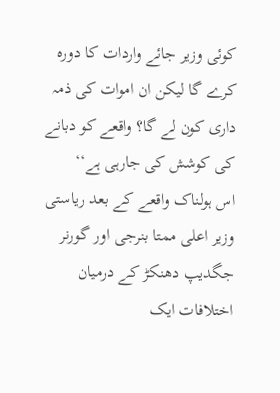کوئی وزیر جائے واردات کا دورہ کرے گا لیکن ان اموات کی ذمہ داری کون لے گا؟ واقعے کو دبانے کی کوشش کی جارہی ہے‘‘
اس ہولناک واقعے کے بعد ریاستی وزیر اعلی ممتا بنرجی اور گورنر جگدیپ دھنکڑ کے درمیان اختلافات ایک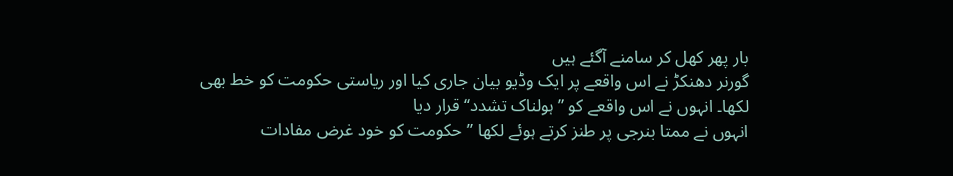بار پھر کھل کر سامنے آگئے ہیں
گورنر دھنکڑ نے اس واقعے پر ایک وڈیو بیان جاری کیا اور ریاستی حکومت کو خط بھی لکھا۔ انہوں نے اس واقعے کو ”ہولناک تشدد‘‘ قرار دیا
انہوں نے ممتا بنرجی پر طنز کرتے ہوئے لکھا ”حکومت کو خود غرض مفادات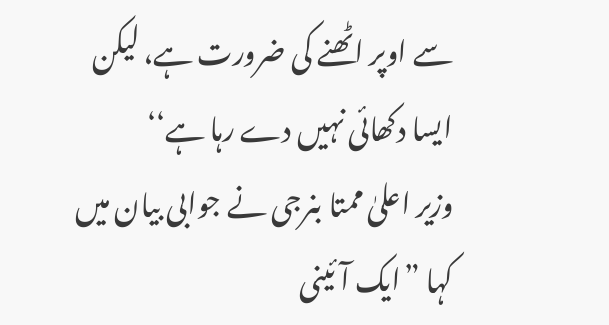سے اوپر اٹھنے کی ضرورت ہے، لیکن ایسا دکھائی نہیں دے رہا ہے‘‘
وزیر اعلیٰ ممتا بنرجی نے جوابی بیان میں کہا ”ایک آئینی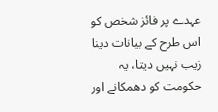عہدے پر فائز شخص کو اس طرح کے بیانات دینا زیب نہیں دیتا، یہ حکومت کو دھمکانے اور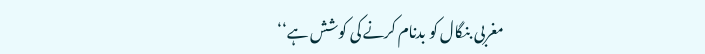مغربی بنگال کو بدنام کرنے کی کوشش ہے‘‘